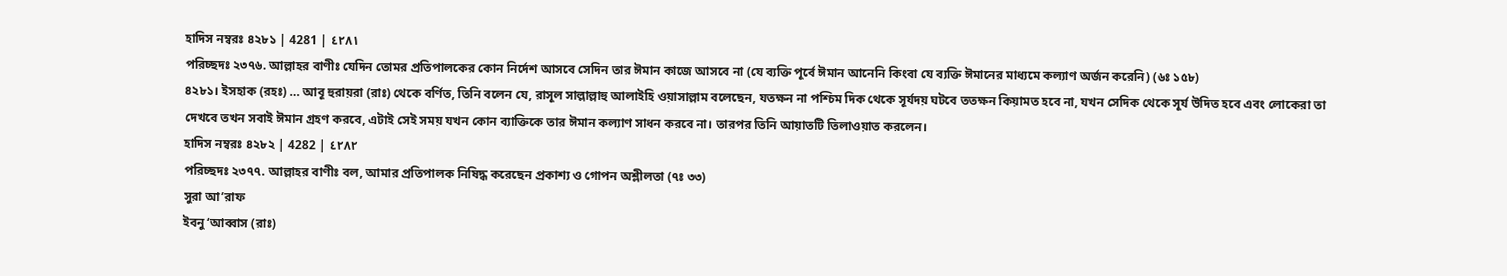হাদিস নম্বরঃ ৪২৮১ | 4281 | ٤۲۸۱
পরিচ্ছদঃ ২৩৭৬. আল্লাহর বাণীঃ যেদিন তোমর প্রতিপালকের কোন নির্দেশ আসবে সেদিন তার ঈমান কাজে আসবে না (যে ব্যক্তি পূর্বে ঈমান আনেনি কিংবা যে ব্যক্তি ঈমানের মাধ্যমে কল্যাণ অর্জন করেনি) (৬ঃ ১৫৮)
৪২৮১। ইসহাক (রহঃ) … আবূ হুরায়রা (রাঃ) থেকে বর্ণিত, তিনি বলেন যে, রাসূল সাল্লাল্লাহু আলাইহি ওয়াসাল্লাম বলেছেন, যতক্ষন না পশ্চিম দিক থেকে সূর্যদয় ঘটবে ততক্ষন কিয়ামত হবে না, যখন সেদিক থেকে সূর্য উদিত হবে এবং লোকেরা তা দেখবে তখন সবাই ঈমান গ্রহণ করবে, এটাই সেই সময় যখন কোন ব্যাক্তিকে তার ঈমান কল্যাণ সাধন করবে না। তারপর তিনি আয়াতটি তিলাওয়াত করলেন।
হাদিস নম্বরঃ ৪২৮২ | 4282 | ٤۲۸۲
পরিচ্ছদঃ ২৩৭৭. আল্লাহর বাণীঃ বল, আমার প্রতিপালক নিষিদ্ধ করেছেন প্রকাশ্য ও গোপন অশ্লীলতা (৭ঃ ৩৩)
সুরা আ’রাফ
ইবনু ‘আব্বাস (রাঃ)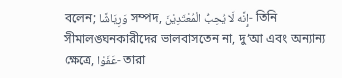বলেন; وَرِيَاشًا সম্পদ, إِنَّه لَا يُحِبُّ الْمُعْتَدِيْنَ- তিনি সীমালঙ্ঘনকারীদের ভালবাসতেন না, দু‘আ এবং অন্যান্য ক্ষেত্রে, عَفَوْا- তারা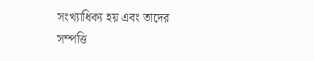সংখ্যাধিক্য হয় এবং তাদের সম্পত্তি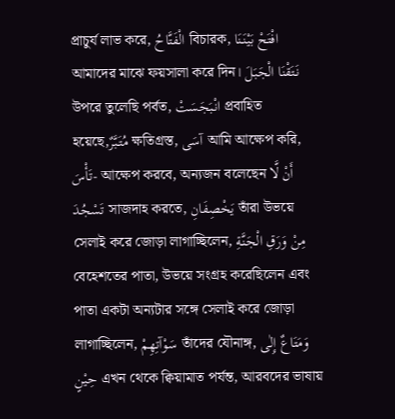প্রাচুর্য লাভ করে, الْفَتَّاحُ বিচারক, افْتَحْ بَيْنَنَا আমাদের মাঝে ফয়সালা করে দিন। نَتَقْنَا الْجَبَلَ উপরে তুলেছি পর্বত, انْبَجَسَتْ প্রবাহিত হয়েছে,مُتَبَّرٌ ক্ষতিগ্রস্ত, آسَى আমি আক্ষেপ করি, تَأْسَ- আক্ষেপ করবে, অন্যজন বলেছেন أَنْ لَّا تَسْجُدَ সাজদাহ করতে, يَخْصِفَانِ তাঁরা উভয়ে সেলাই করে জোড়া লাগাচ্ছিলেন, مِنْ وَرَقِ الْجَنَّةِ বেহেশতের পাতা, উভয়ে সংগ্রহ করেছিলেন এবং পাতা একটা অন্যটার সঙ্গে সেলাই করে জোড়া লাগাচ্ছিলেন, سَوْآتِهِمْ তাঁদের যৌনাঙ্গ, وَمَتَاعٌ إِلٰى حِيْنٍ এখন থেকে ক্বিয়ামাত পর্যন্ত, আরবদের ভাষায়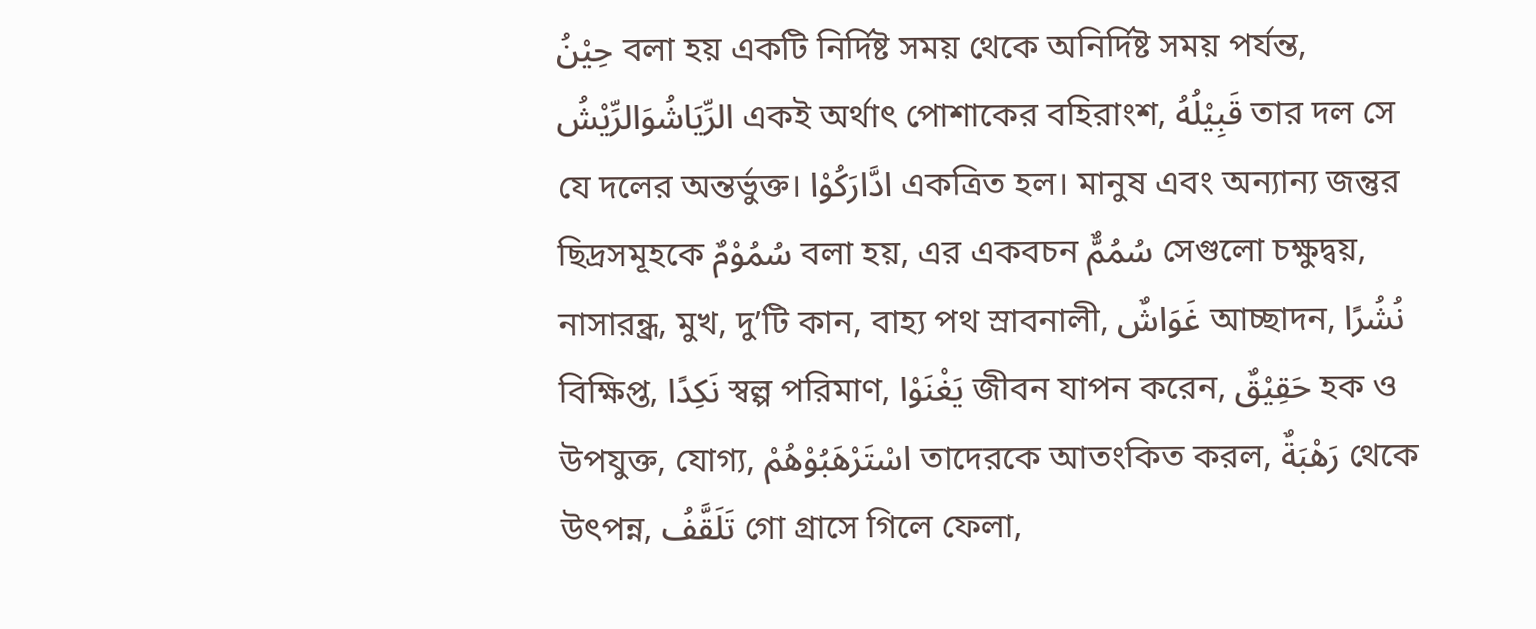حِيْنُ বলা হয় একটি নির্দিষ্ট সময় থেকে অনির্দিষ্ট সময় পর্যন্ত, الرِّيَاشُوَالرِّيْشُ একই অর্থাৎ পোশাকের বহিরাংশ, قَبِيْلُهُ তার দল সে যে দলের অন্তর্ভুক্ত। ادَّارَكُوْا একত্রিত হল। মানুষ এবং অন্যান্য জন্তুর ছিদ্রসমূহকে سُمُوْمٌ বলা হয়, এর একবচন سُمُمٌّ সেগুলো চক্ষুদ্বয়, নাসারন্ধ্র, মুখ, দু’টি কান, বাহ্য পথ স্রাবনালী, غَوَاشٌ আচ্ছাদন, نُشُرًا বিক্ষিপ্ত, نَكِدًا স্বল্প পরিমাণ, يَغْنَوْا জীবন যাপন করেন, حَقِيْقٌ হক ও উপযুক্ত, যোগ্য, اسْتَرْهَبُوْهُمْ তাদেরকে আতংকিত করল, رَهْبَةٌ থেকে উৎপন্ন, تَلَقَّفُ গো গ্রাসে গিলে ফেলা,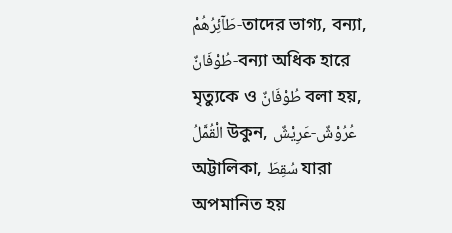طَآئِرُهُمْ-তাদের ভাগ্য, বন্যা, طُوْفَانٌ-বন্যা অধিক হারে মৃত্যুকে ও طُوْفَانٌ বলা হয়, الْقُمَّلُ উকুন, عُرُوْشٌ-عَرِيْشٌ অট্টালিকা, سُقِطَ যারা অপমানিত হয়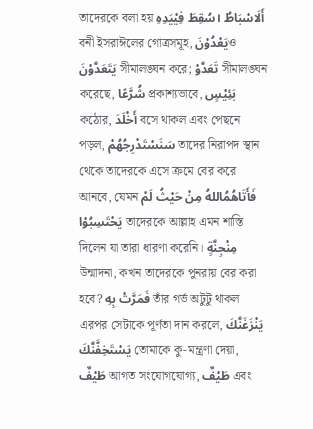তাদেরকে বলা হয় سُقِطَ فِيْيَدِهِ। أَلَاسْبَاطُ বনী ইসরাঈলের গোত্রসমূহ, يَعْدُوْنَও يَتَعَدَّوْنَ সীমালঙ্ঘন করে; تَعَدَّوْ সীমালঙ্ঘন করেছে, شُرَّعًا প্রকাশ্যভাবে, بَئِيْسٍ কঠোর, أَخْلَدَ বসে থাকল এবং পেছনে পড়ল, سَنَسْتَدْرِجُهُمْ তাদের নিরাপদ স্থান থেকে তাদেরকে এসে ক্রমে বের করে আনবে, যেমন فَأَتَاهُمُاللهُ مِنْ حَيْثُ لَمْ يَحْتَسِبُوْا তাদেরকে আল্লাহ এমন শাস্তি দিলেন যা তারা ধারণা করেনি। مِنْجِنَّةٍ উন্মাদনা, কখন তাদেরকে পুনরায় বের করা হবে? فَمَرَّتْ بِهِ তাঁর গর্ভ অটুটু থাকল এরপর সেটাকে পূর্ণতা দান করলে, يَنْزَغَنَّكَ يَسْتَخِفَّنَّكَ তোমাকে কু-মন্ত্রণা দেয়া, طَيْفٌ আগত সংযোগযোগ্য, طَيْفٌ এবং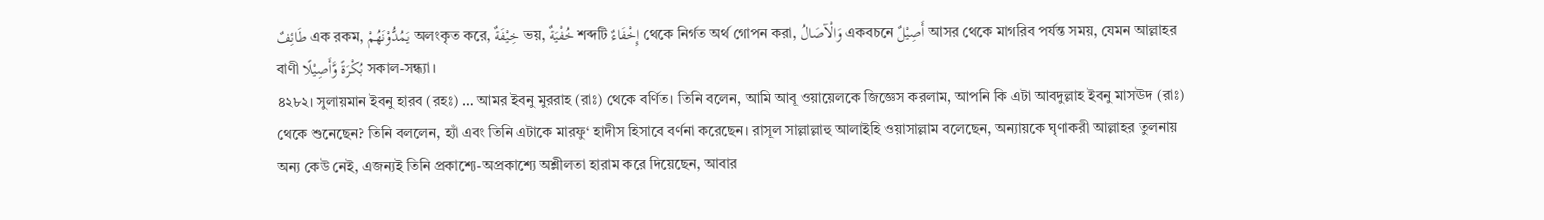طَائِفٌ এক রকম, يَمُدُّوْنَهُمْ অলংকৃত করে, خِيْفَةٌ ভয়, خُفْيَةٌ শব্দটি إِخْفَاءٌ থেকে নির্গত অর্থ গোপন করা, وَالْآصَالُ একবচনে أَصِيْلٌ আসর থেকে মাগরিব পর্যন্ত সময়, যেমন আল্লাহর বাণী بُكْرَةً وَّأَصِيْلًا সকাল-সন্ধ্যা।
৪২৮২। সুলায়মান ইবনু হারব (রহঃ) … আমর ইবনু মুররাহ (রাঃ) থেকে বর্ণিত। তিনি বলেন, আমি আবূ ওয়ায়েলকে জিজ্ঞেস করলাম, আপনি কি এটা আবদুল্লাহ ইবনু মাসঊদ (রাঃ) থেকে শুনেছেন? তিনি বললেন, হ্যাঁ এবং তিনি এটাকে মারফু‘ হাদীস হিসাবে বর্ণনা করেছেন। রাসূল সাল্লাল্লাহু আলাইহি ওয়াসাল্লাম বলেছেন, অন্যায়কে ঘৃণাকরী আল্লাহর তুলনায় অন্য কেউ নেই, এজন্যই তিনি প্রকাশ্যে-অপ্রকাশ্যে অশ্লীলতা হারাম করে দিয়েছেন, আবার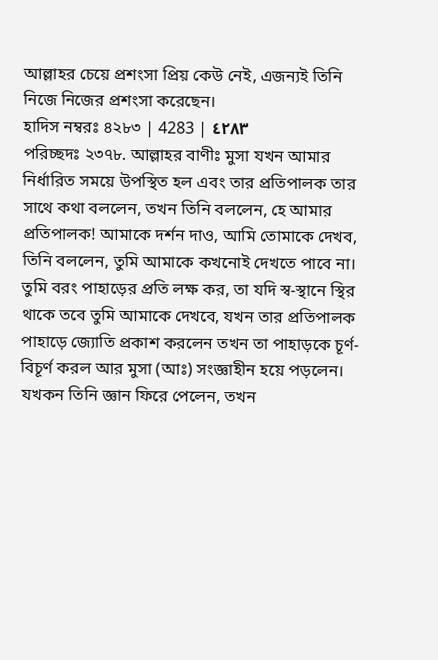আল্লাহর চেয়ে প্রশংসা প্রিয় কেউ নেই, এজন্যই তিনি নিজে নিজের প্রশংসা করেছেন।
হাদিস নম্বরঃ ৪২৮৩ | 4283 | ٤۲۸۳
পরিচ্ছদঃ ২৩৭৮. আল্লাহর বাণীঃ মুসা যখন আমার নির্ধারিত সময়ে উপস্থিত হল এবং তার প্রতিপালক তার সাথে কথা বললেন, তখন তিনি বললেন, হে আমার প্রতিপালক! আমাকে দর্শন দাও, আমি তোমাকে দেখব, তিনি বললেন, তুমি আমাকে কখনোই দেখতে পাবে না। তুমি বরং পাহাড়ের প্রতি লক্ষ কর, তা যদি স্ব-স্থানে স্থির থাকে তবে তুমি আমাকে দেখবে, যখন তার প্রতিপালক পাহাড়ে জ্যোতি প্রকাশ করলেন তখন তা পাহাড়কে চূর্ণ-বিচূর্ণ করল আর মুসা (আঃ) সংজ্ঞাহীন হয়ে পড়লেন। যখকন তিনি জ্ঞান ফিরে পেলেন, তখন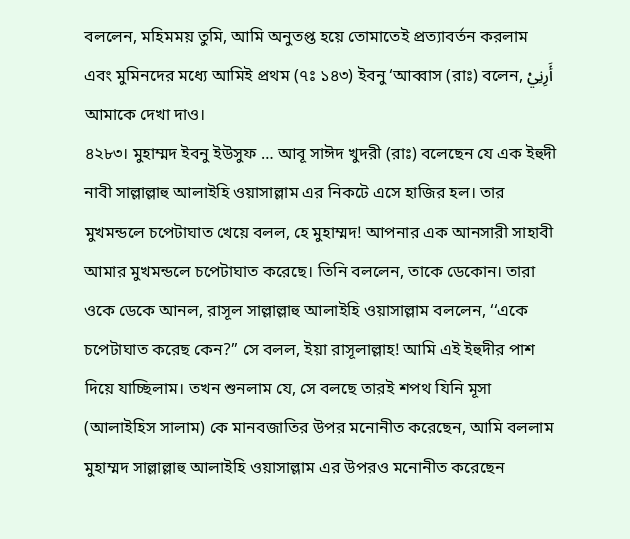বললেন, মহিমময় তুমি, আমি অনুতপ্ত হয়ে তোমাতেই প্রত্যাবর্তন করলাম এবং মুমিনদের মধ্যে আমিই প্রথম (৭ঃ ১৪৩) ইবনু ‘আব্বাস (রাঃ) বলেন, أَرِنِيْ আমাকে দেখা দাও।
৪২৮৩। মুহাম্মদ ইবনু ইউসুফ … আবূ সাঈদ খুদরী (রাঃ) বলেছেন যে এক ইহুদী নাবী সাল্লাল্লাহু আলাইহি ওয়াসাল্লাম এর নিকটে এসে হাজির হল। তার মুখমন্ডলে চপেটাঘাত খেয়ে বলল, হে মুহাম্মদ! আপনার এক আনসারী সাহাবী আমার মুখমন্ডলে চপেটাঘাত করেছে। তিনি বললেন, তাকে ডেকোন। তারা ওকে ডেকে আনল, রাসূল সাল্লাল্লাহু আলাইহি ওয়াসাল্লাম বললেন, ‘‘একে চপেটাঘাত করেছ কেন?’’ সে বলল, ইয়া রাসূলাল্লাহ! আমি এই ইহুদীর পাশ দিয়ে যাচ্ছিলাম। তখন শুনলাম যে, সে বলছে তারই শপথ যিনি মূসা (আলাইহিস সালাম) কে মানবজাতির উপর মনোনীত করেছেন, আমি বললাম মুহাম্মদ সাল্লাল্লাহু আলাইহি ওয়াসাল্লাম এর উপরও মনোনীত করেছেন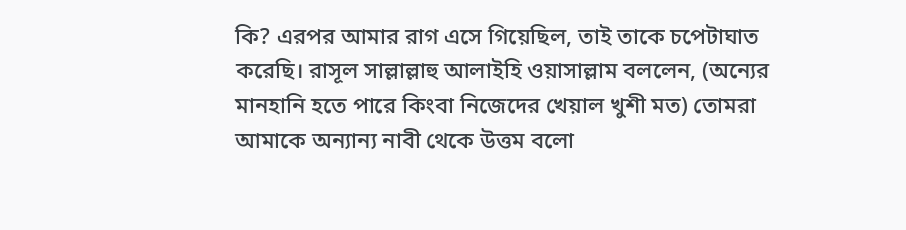কি? এরপর আমার রাগ এসে গিয়েছিল, তাই তাকে চপেটাঘাত করেছি। রাসূল সাল্লাল্লাহু আলাইহি ওয়াসাল্লাম বললেন, (অন্যের মানহানি হতে পারে কিংবা নিজেদের খেয়াল খুশী মত) তোমরা আমাকে অন্যান্য নাবী থেকে উত্তম বলো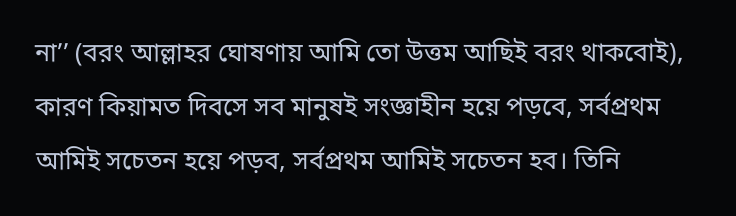না’’ (বরং আল্লাহর ঘোষণায় আমি তো উত্তম আছিই বরং থাকবোই), কারণ কিয়ামত দিবসে সব মানুষই সংজ্ঞাহীন হয়ে পড়বে, সর্বপ্রথম আমিই সচেতন হয়ে পড়ব, সর্বপ্রথম আমিই সচেতন হব। তিনি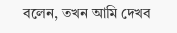বলেন, তখন আমি দেখব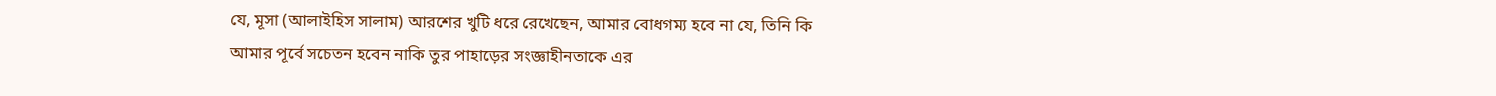যে, মূসা (আলাইহিস সালাম) আরশের খুটি ধরে রেখেছেন, আমার বোধগম্য হবে না যে, তিনি কি আমার পূর্বে সচেতন হবেন নাকি তুর পাহাড়ের সংজ্ঞাহীনতাকে এর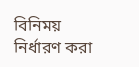বিনিময় নির্ধারণ করা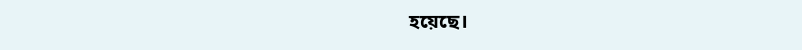হয়েছে।